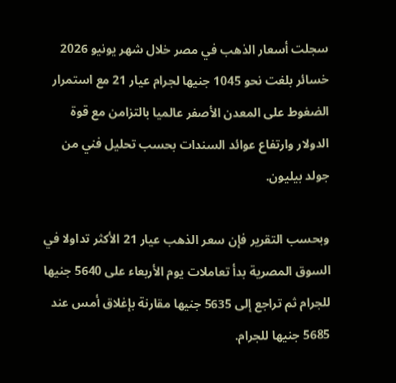سجلت أسعار الذهب في مصر خلال شهر يونيو 2026 خسائر بلغت نحو 1045 جنيها لجرام عيار 21 مع استمرار الضغوط على المعدن الأصفر عالميا بالتزامن مع قوة الدولار وارتفاع عوائد السندات بحسب تحليل فني من جولد بيليون.

وبحسب التقرير فإن سعر الذهب عيار 21 الأكثر تداولا في السوق المصرية بدأ تعاملات يوم الأربعاء على 5640 جنيها للجرام ثم تراجع إلى 5635 جنيها مقارنة بإغلاق أمس عند 5685 جنيها للجرام.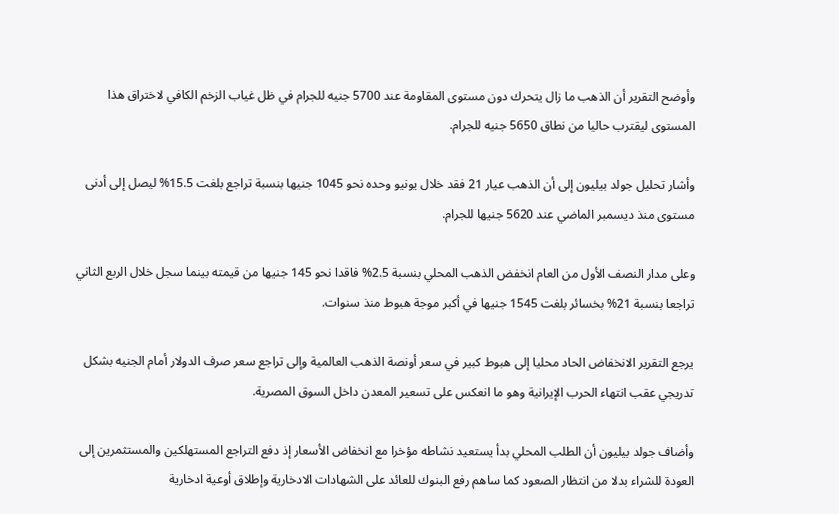وأوضح التقرير أن الذهب ما زال يتحرك دون مستوى المقاومة عند 5700 جنيه للجرام في ظل غياب الزخم الكافي لاختراق هذا المستوى ليقترب حاليا من نطاق 5650 جنيه للجرام.

وأشار تحليل جولد بيليون إلى أن الذهب عيار 21 فقد خلال يونيو وحده نحو 1045 جنيها بنسبة تراجع بلغت 15.5% ليصل إلى أدنى مستوى منذ ديسمبر الماضي عند 5620 جنيها للجرام.

وعلى مدار النصف الأول من العام انخفض الذهب المحلي بنسبة 2.5% فاقدا نحو 145 جنيها من قيمته بينما سجل خلال الربع الثاني تراجعا بنسبة 21% بخسائر بلغت 1545 جنيها في أكبر موجة هبوط منذ سنوات.

يرجع التقرير الانخفاض الحاد محليا إلى هبوط كبير في سعر أونصة الذهب العالمية وإلى تراجع سعر صرف الدولار أمام الجنيه بشكل تدريجي عقب انتهاء الحرب الإيرانية وهو ما انعكس على تسعير المعدن داخل السوق المصرية.

وأضاف جولد بيليون أن الطلب المحلي بدأ يستعيد نشاطه مؤخرا مع انخفاض الأسعار إذ دفع التراجع المستهلكين والمستثمرين إلى العودة للشراء بدلا من انتظار الصعود كما ساهم رفع البنوك للعائد على الشهادات الادخارية وإطلاق أوعية ادخارية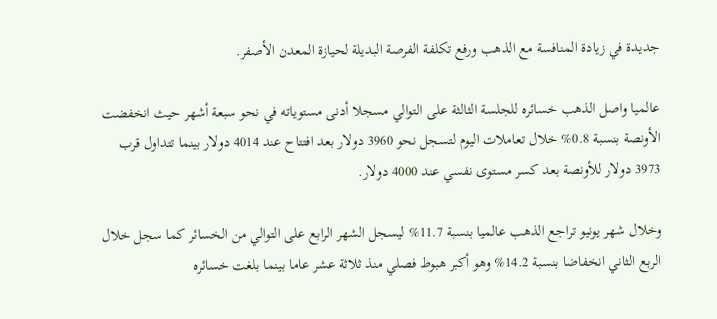جديدة في زيادة المنافسة مع الذهب ورفع تكلفة الفرصة البديلة لحيازة المعدن الأصفر.

عالميا واصل الذهب خسائره للجلسة الثالثة على التوالي مسجلا أدنى مستوياته في نحو سبعة أشهر حيث انخفضت الأونصة بنسبة 0.8% خلال تعاملات اليوم لتسجل نحو 3960 دولار بعد افتتاح عند 4014 دولار بينما تتداول قرب 3973 دولار للأونصة بعد كسر مستوى نفسي عند 4000 دولار.

وخلال شهر يونيو تراجع الذهب عالميا بنسبة 11.7% ليسجل الشهر الرابع على التوالي من الخسائر كما سجل خلال الربع الثاني انخفاضا بنسبة 14.2% وهو أكبر هبوط فصلي منذ ثلاثة عشر عاما بينما بلغت خسائره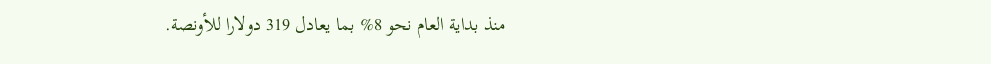منذ بداية العام نحو 8% بما يعادل 319 دولارا للأونصة.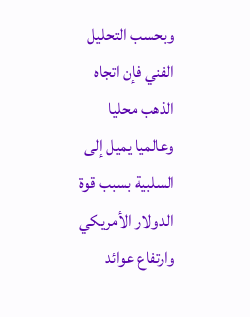وبحسب التحليل الفني فإن اتجاه الذهب محليا وعالميا يميل إلى السلبية بسبب قوة الدولار الأمريكي وارتفاع عوائد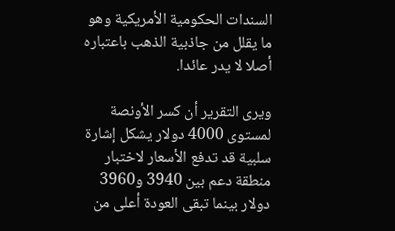السندات الحكومية الأمريكية وهو ما يقلل من جاذبية الذهب باعتباره أصلا لا يدر عائدا.

ويرى التقرير أن كسر الأونصة لمستوى 4000 دولار يشكل إشارة سلبية قد تدفع الأسعار لاختبار منطقة دعم بين 3940 و3960 دولار بينما تبقى العودة أعلى من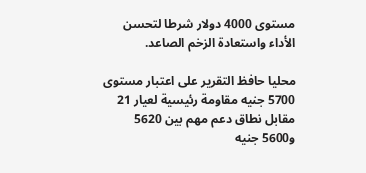مستوى 4000 دولار شرطا لتحسن الأداء واستعادة الزخم الصاعد.

محليا حافظ التقرير على اعتبار مستوى 5700 جنيه مقاومة رئيسية لعيار 21 مقابل نطاق دعم مهم بين 5620 و5600 جنيه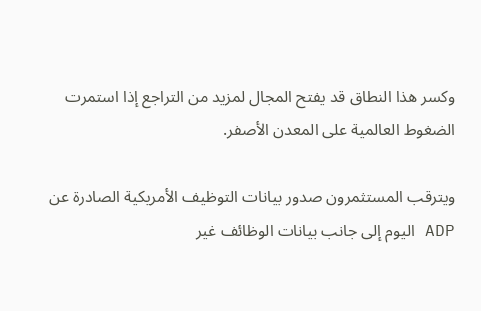وكسر هذا النطاق قد يفتح المجال لمزيد من التراجع إذا استمرت الضغوط العالمية على المعدن الأصفر.

ويترقب المستثمرون صدور بيانات التوظيف الأمريكية الصادرة عن ADP اليوم إلى جانب بيانات الوظائف غير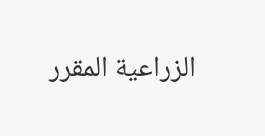الزراعية المقرر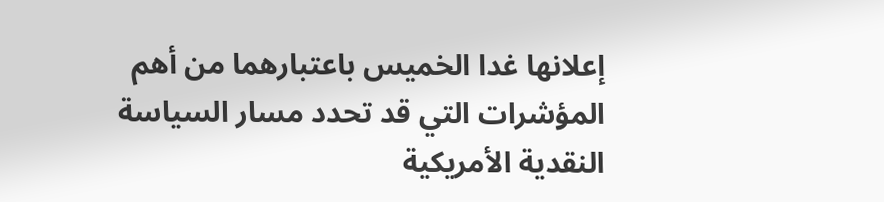إعلانها غدا الخميس باعتبارهما من أهم المؤشرات التي قد تحدد مسار السياسة النقدية الأمريكية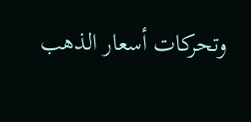وتحركات أسعار الذهب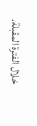خلال الفترة المقبلة.